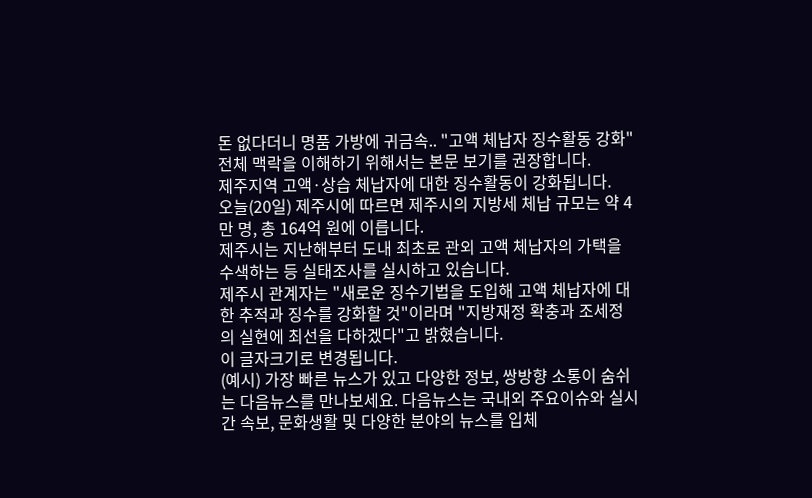돈 없다더니 명품 가방에 귀금속.. "고액 체납자 징수활동 강화"
전체 맥락을 이해하기 위해서는 본문 보기를 권장합니다.
제주지역 고액·상습 체납자에 대한 징수활동이 강화됩니다.
오늘(20일) 제주시에 따르면 제주시의 지방세 체납 규모는 약 4만 명, 총 164억 원에 이릅니다.
제주시는 지난해부터 도내 최초로 관외 고액 체납자의 가택을 수색하는 등 실태조사를 실시하고 있습니다.
제주시 관계자는 "새로운 징수기법을 도입해 고액 체납자에 대한 추적과 징수를 강화할 것"이라며 "지방재정 확충과 조세정의 실현에 최선을 다하겠다"고 밝혔습니다.
이 글자크기로 변경됩니다.
(예시) 가장 빠른 뉴스가 있고 다양한 정보, 쌍방향 소통이 숨쉬는 다음뉴스를 만나보세요. 다음뉴스는 국내외 주요이슈와 실시간 속보, 문화생활 및 다양한 분야의 뉴스를 입체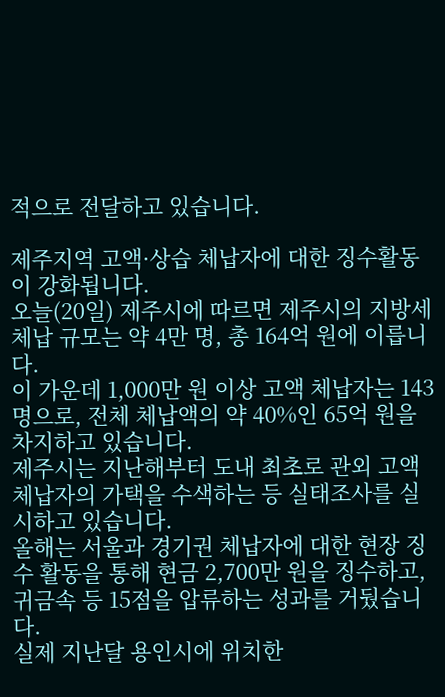적으로 전달하고 있습니다.

제주지역 고액·상습 체납자에 대한 징수활동이 강화됩니다.
오늘(20일) 제주시에 따르면 제주시의 지방세 체납 규모는 약 4만 명, 총 164억 원에 이릅니다.
이 가운데 1,000만 원 이상 고액 체납자는 143명으로, 전체 체납액의 약 40%인 65억 원을 차지하고 있습니다.
제주시는 지난해부터 도내 최초로 관외 고액 체납자의 가택을 수색하는 등 실태조사를 실시하고 있습니다.
올해는 서울과 경기권 체납자에 대한 현장 징수 활동을 통해 현금 2,700만 원을 징수하고, 귀금속 등 15점을 압류하는 성과를 거뒀습니다.
실제 지난달 용인시에 위치한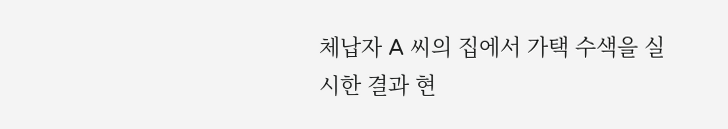체납자 A 씨의 집에서 가택 수색을 실시한 결과 현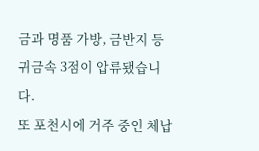금과 명품 가방, 금반지 등 귀금속 3점이 압류됐습니다.
또 포천시에 거주 중인 체납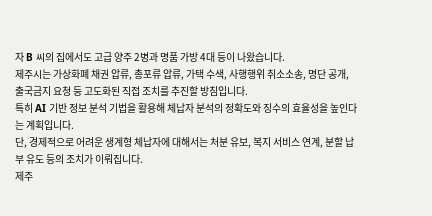자 B 씨의 집에서도 고급 양주 2병과 명품 가방 4대 등이 나왔습니다.
제주시는 가상화폐 채권 압류, 총포류 압류, 가택 수색, 사행행위 취소소송, 명단 공개, 출국금지 요청 등 고도화된 직접 조치를 추진할 방침입니다.
특히 AI 기반 정보 분석 기법을 활용해 체납자 분석의 정확도와 징수의 효율성을 높인다는 계획입니다.
단, 경제적으로 어려운 생계형 체납자에 대해서는 처분 유보, 복지 서비스 연계, 분할 납부 유도 등의 조치가 이뤄집니다.
제주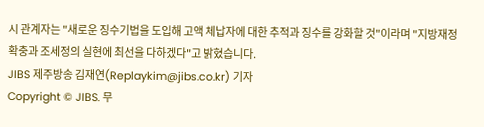시 관계자는 "새로운 징수기법을 도입해 고액 체납자에 대한 추적과 징수를 강화할 것"이라며 "지방재정 확충과 조세정의 실현에 최선을 다하겠다"고 밝혔습니다.
JIBS 제주방송 김재연(Replaykim@jibs.co.kr) 기자
Copyright © JIBS. 무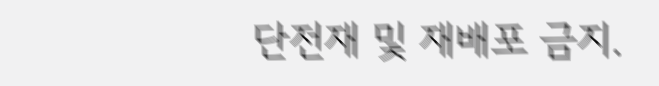단전재 및 재배포 금지.